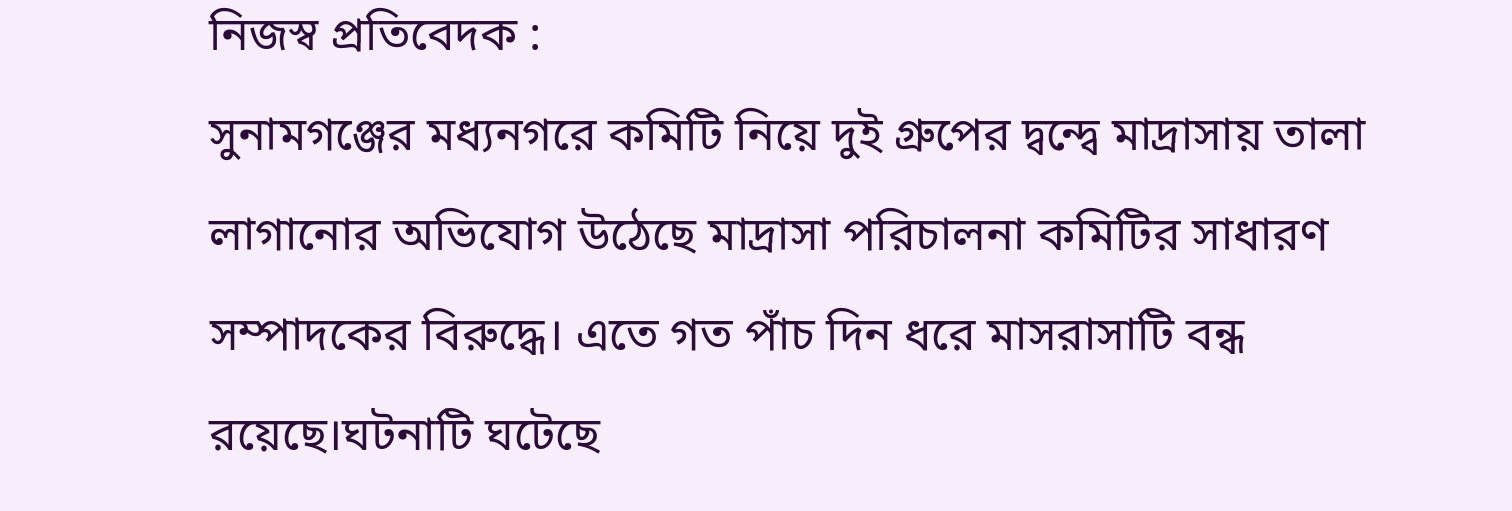নিজস্ব প্রতিবেদক :
সুনামগঞ্জের মধ্যনগরে কমিটি নিয়ে দুই গ্রুপের দ্বন্দ্বে মাদ্রাসায় তালা লাগানোর অভিযোগ উঠেছে মাদ্রাসা পরিচালনা কমিটির সাধারণ সম্পাদকের বিরুদ্ধে। এতে গত পাঁচ দিন ধরে মাসরাসাটি বন্ধ রয়েছে।ঘটনাটি ঘটেছে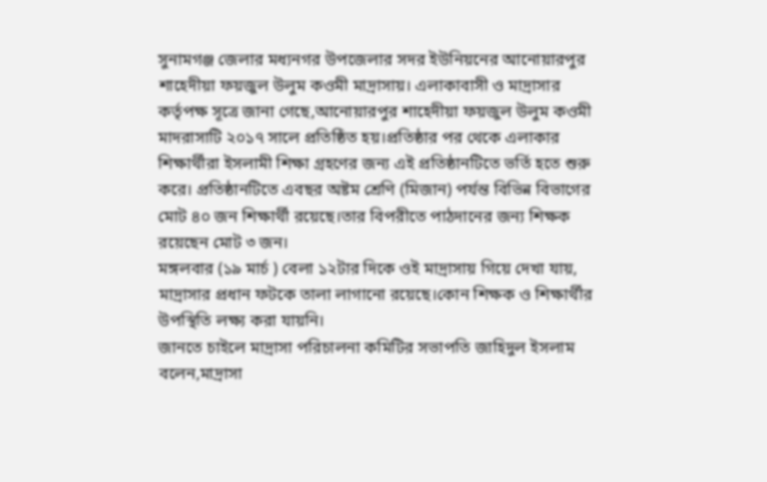সুনামগঞ্জ জেলার মধ্যনগর উপজেলার সদর ইউনিয়নের আনোয়ারপুর শাহেদীয়া ফয়জুল উলুম কওমী মাদ্রাসায়। এলাকাবাসী ও মাদ্রাসার কর্তৃপক্ষ সূত্রে জানা গেছে,আনোয়ারপুর শাহেদীয়া ফয়জুল উলুম কওমী মাদরাসাটি ২০১৭ সালে প্রতিষ্ঠিত হয়।প্রতিষ্ঠার পর থেকে এলাকার শিক্ষার্থীরা ইসলামী শিক্ষা গ্রহণের জন্য এই প্রতিষ্ঠানটিতে ভর্তি হতে শুরু করে। প্রতিষ্ঠানটিতে এবছর অষ্টম শ্রেণি (মিজান) পর্যন্ত বিভিন্ন বিভাগের মোট ৪০ জন শিক্ষার্থী রয়েছে।তার বিপরীতে পাঠদানের জন্য শিক্ষক রয়েছেন মোট ৩ জন।
মঙ্গলবার (১৯ মার্চ ) বেলা ১২টার দিকে ওই মাদ্রাসায় গিয়ে দেখা যায়, মাদ্রাসার প্রধান ফটকে তালা লাগানো রয়েছে।কোন শিক্ষক ও শিক্ষার্থীর উপস্থিতি লক্ষ্য করা যায়নি।
জানতে চাইলে মাদ্রাসা পরিচালনা কমিটির সভাপতি জাহিদুল ইসলাম বলেন,মাদ্রাসা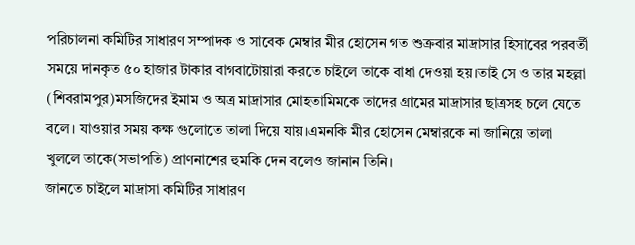পরিচালনা কমিটির সাধারণ সম্পাদক ও সাবেক মেম্বার মীর হোসেন গত শুক্রবার মাদ্রাসার হিসাবের পরবর্তী সময়ে দানকৃত ৫০ হাজার টাকার বাগবাটোয়ারা করতে চাইলে তাকে বাধা দেওয়া হয়।তাই সে ও তার মহল্লা (শিবরামপুর)মসজিদের ইমাম ও অত্র মাদ্রাসার মোহতামিমকে তাদের গ্রামের মাদ্রাসার ছাত্রসহ চলে যেতে বলে। যাওয়ার সময় কক্ষ গুলোতে তালা দিয়ে যায়।এমনকি মীর হোসেন মেম্বারকে না জানিয়ে তালা খুললে তাকে(সভাপতি) প্রাণনাশের হুমকি দেন বলেও জানান তিনি।
জানতে চাইলে মাদ্রাসা কমিটির সাধারণ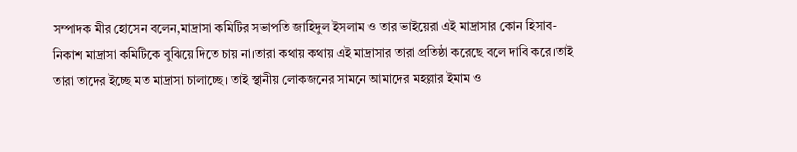সম্পাদক মীর হোসেন বলেন,মাদ্রাসা কমিটির সভাপতি জাহিদুল ইসলাম ও তার ভাইয়েরা এই মাদ্রাসার কোন হিসাব-নিকাশ মাদ্রাসা কমিটিকে বুঝিয়ে দিতে চায় না।তারা কথায় কথায় এই মাদ্রাসার তারা প্রতিষ্ঠা করেছে বলে দাবি করে।তাই তারা তাদের ইচ্ছে মত মাদ্রাসা চালাচ্ছে। তাই স্থানীয় লোকজনের সামনে আমাদের মহল্লার ইমাম ও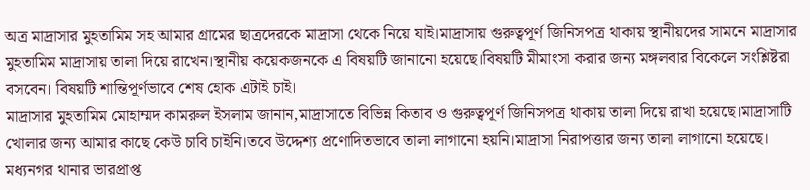অত্র মাদ্রাসার মুহতামিম সহ আমার গ্রামের ছাত্রদেরকে মাদ্রাসা থেকে নিয়ে যাই।মাদ্রাসায় গুরুত্বপূর্ণ জিনিসপত্র থাকায় স্থানীয়দের সামনে মাদ্রাসার মুহতামিম মাদ্রাসায় তালা দিয়ে রাখেন।স্থানীয় কয়েকজনকে এ বিষয়টি জানানো হয়েছে।বিষয়টি মীমাংসা করার জন্য মঙ্গলবার বিকেলে সংশ্লিষ্টরা বসবেন। বিষয়টি শান্তিপূর্ণভাবে শেষ হোক এটাই চাই।
মাদ্রাসার মুহতামিম মোহাম্মদ কামরুল ইসলাম জানান,মাদ্রাসাতে বিভিন্ন কিতাব ও গুরুত্বপূর্ণ জিনিসপত্র থাকায় তালা দিয়ে রাখা হয়েছে।মাদ্রাসাটি খোলার জন্য আমার কাছে কেউ চাবি চাইনি।তবে উদ্দেশ্য প্রণোদিতভাবে তালা লাগানো হয়নি।মাদ্রাসা নিরাপত্তার জন্য তালা লাগানো হয়েছে।
মধ্যনগর থানার ভারপ্রাপ্ত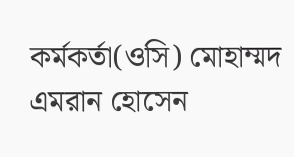কর্মকর্তা(ওসি) মোহাম্মদ এমরান হোসেন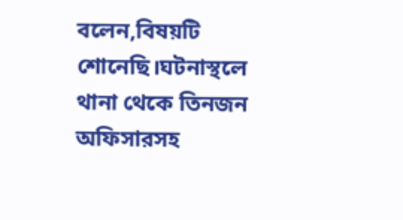বলেন,বিষয়টি শোনেছি।ঘটনাস্থলে থানা থেকে তিনজন অফিসারসহ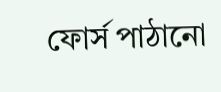ফোর্স পাঠানো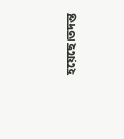হয়েছে।তদন্ত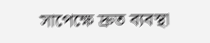সাপেক্ষে দ্রুত ব্যবস্থা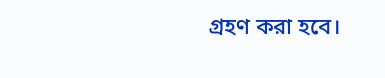গ্রহণ করা হবে।